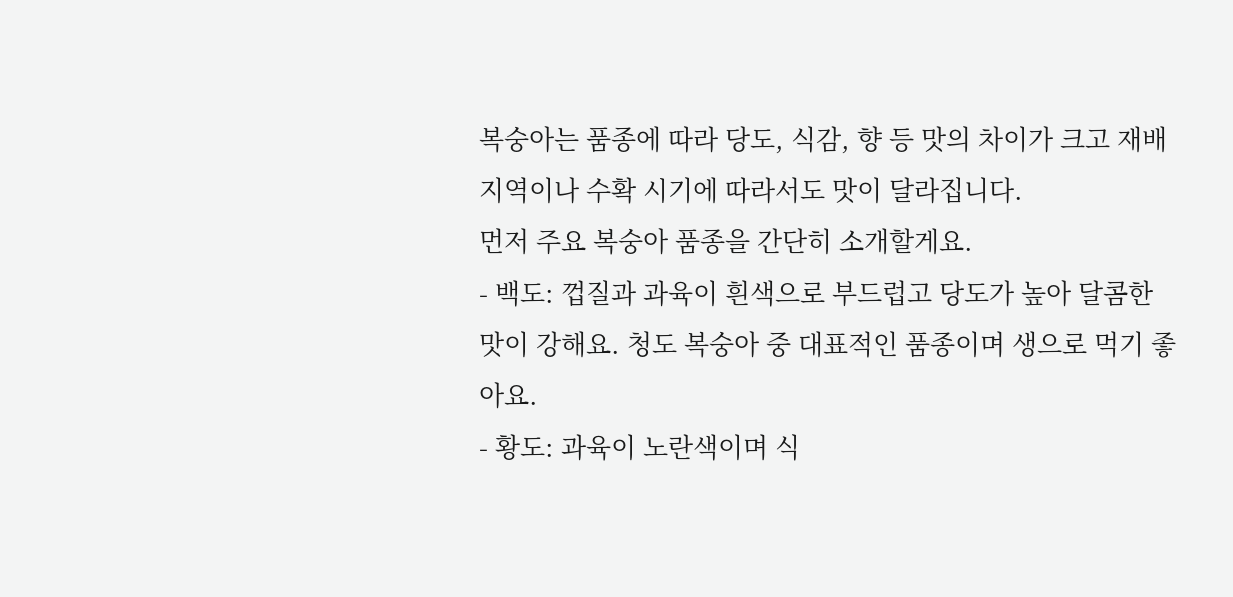복숭아는 품종에 따라 당도, 식감, 향 등 맛의 차이가 크고 재배 지역이나 수확 시기에 따라서도 맛이 달라집니다.
먼저 주요 복숭아 품종을 간단히 소개할게요.
- 백도: 껍질과 과육이 흰색으로 부드럽고 당도가 높아 달콤한 맛이 강해요. 청도 복숭아 중 대표적인 품종이며 생으로 먹기 좋아요.
- 황도: 과육이 노란색이며 식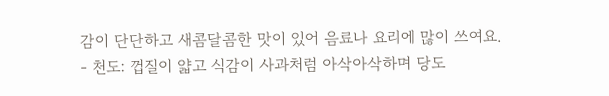감이 단단하고 새콤달콤한 맛이 있어 음료나 요리에 많이 쓰여요.
- 천도: 껍질이 얇고 식감이 사과처럼 아삭아삭하며 당도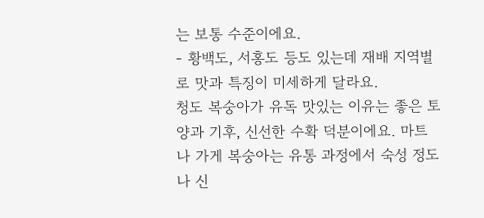는 보통 수준이에요.
- 황백도, 서홍도 등도 있는데 재배 지역별로 맛과 특징이 미세하게 달라요.
청도 복숭아가 유독 맛있는 이유는 좋은 토양과 기후, 신선한 수확 덕분이에요. 마트나 가게 복숭아는 유통 과정에서 숙성 정도나 신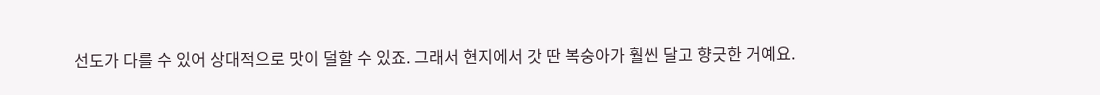선도가 다를 수 있어 상대적으로 맛이 덜할 수 있죠. 그래서 현지에서 갓 딴 복숭아가 훨씬 달고 향긋한 거예요.